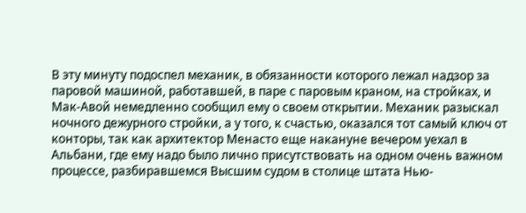В эту минуту подоспел механик, в обязанности которого лежал надзор за паровой машиной, работавшей, в паре с паровым краном, на стройках, и Мак-Авой немедленно сообщил ему о своем открытии. Механик разыскал ночного дежурного стройки, а у того, к счастью, оказался тот самый ключ от конторы, так как архитектор Менасто еще накануне вечером уехал в Альбани, где ему надо было лично присутствовать на одном очень важном процессе, разбиравшемся Высшим судом в столице штата Нью-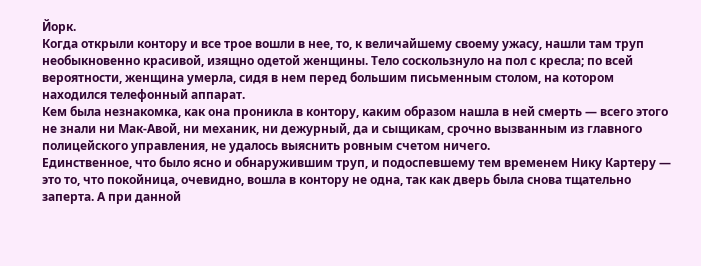Йорк.
Когда открыли контору и все трое вошли в нее, то, к величайшему своему ужасу, нашли там труп необыкновенно красивой, изящно одетой женщины. Тело соскользнуло на пол с кресла; по всей вероятности, женщина умерла, сидя в нем перед большим письменным столом, на котором находился телефонный аппарат.
Кем была незнакомка, как она проникла в контору, каким образом нашла в ней смерть — всего этого не знали ни Мак-Авой, ни механик, ни дежурный, да и сыщикам, срочно вызванным из главного полицейского управления, не удалось выяснить ровным счетом ничего.
Единственное, что было ясно и обнаружившим труп, и подоспевшему тем временем Нику Картеру — это то, что покойница, очевидно, вошла в контору не одна, так как дверь была снова тщательно заперта. А при данной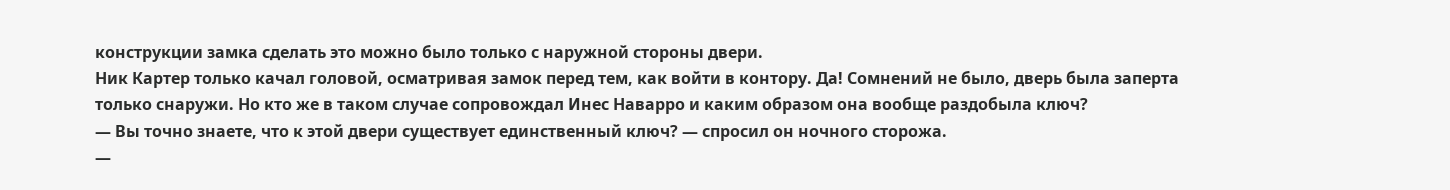конструкции замка сделать это можно было только с наружной стороны двери.
Ник Картер только качал головой, осматривая замок перед тем, как войти в контору. Да! Сомнений не было, дверь была заперта только снаружи. Но кто же в таком случае сопровождал Инес Наварро и каким образом она вообще раздобыла ключ?
— Вы точно знаете, что к этой двери существует единственный ключ? — спросил он ночного сторожа.
—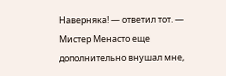Наверняка! — ответил тот. — Мистер Менасто еще дополнительно внушал мне,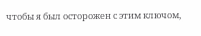чтобы я был осторожен с этим ключом,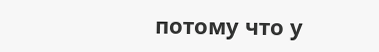потому что у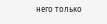него только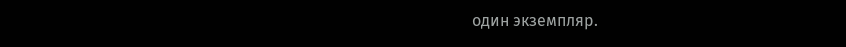один экземпляр.